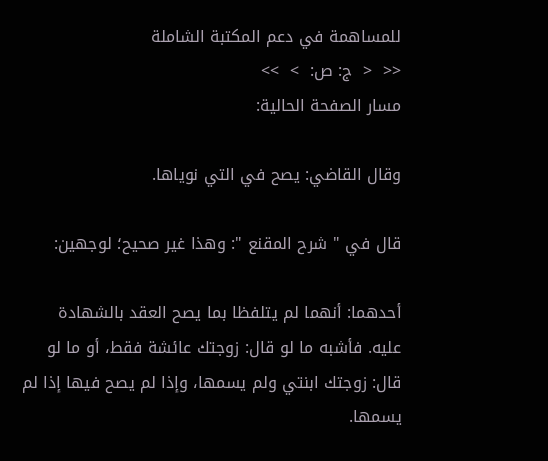للمساهمة في دعم المكتبة الشاملة
<<  <  ج: ص:  >  >>
مسار الصفحة الحالية:

وقال القاضي: يصح في التي نوياها.

قال في " شرح المقنع ": وهذا غير صحيح؛ لوجهين:

أحدهما: أنهما لم يتلفظا بما يصح العقد بالشهادة عليه. فأشبه ما لو قال: زوجتك عائشة فقط، أو ما لو قال: زوجتك ابنتي ولم يسمها، وإذا لم يصح فيها إذا لم يسمها.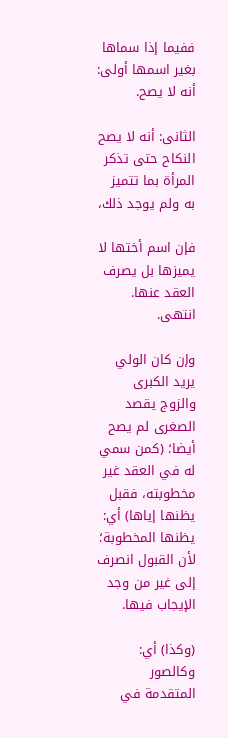ففيما إذا سماها بغير اسمها أولى: أنه لا يصح.

الثانى: أنه لا يصح النكاح حتى تذكر المرأة بما تتميز به ولم يوجد ذلك،

فإن اسم أختها لا يميزها بل يصرف العقد عنها. انتهى.

وإن كان الولي يريد الكبرى والزوج يقصد الصغرى لم يصح أيضا؛ (كمن سمي له في العقد غير مخطوبته، فقبل يظنها إياها) أي: يظنها المخطوبة؛ لأن القبول انصرف إلى غير من وجد الإيجاب فيها.

(وكذا) أي: وكالصور المتقدمة في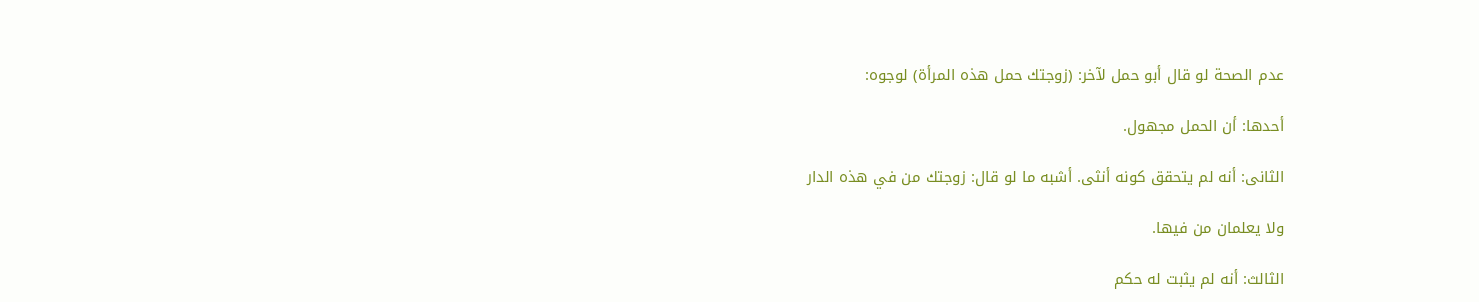عدم الصحة لو قال أبو حمل لآخر: (زوجتك حمل هذه المرأة) لوجوه:

أحدها: أن الحمل مجهول.

الثانى: أنه لم يتحقق كونه أنثى. أشبه ما لو قال: زوجتك من في هذه الدار

ولا يعلمان من فيها.

الثالث: أنه لم يثبت له حكم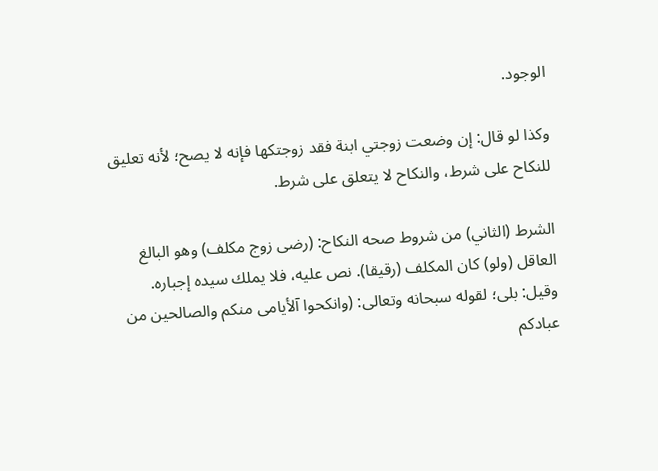الوجود.

وكذا لو قال: إن وضعت زوجتي ابنة فقد زوجتكها فإنه لا يصح؛ لأنه تعليق للنكاح على شرط، والنكاح لا يتعلق على شرط.

الشرط (الثاني) من شروط صحه النكاح: (رضى زوج مكلف) وهو البالغ العاقل (ولو) كان المكلف (رقيقا). نص عليه، فلا يملك سيده إجباره. وقيل: بلى؛ لقوله سبحانه وتعالى: (وانكحوا آلأيامى منكم والصالحين من عبادكم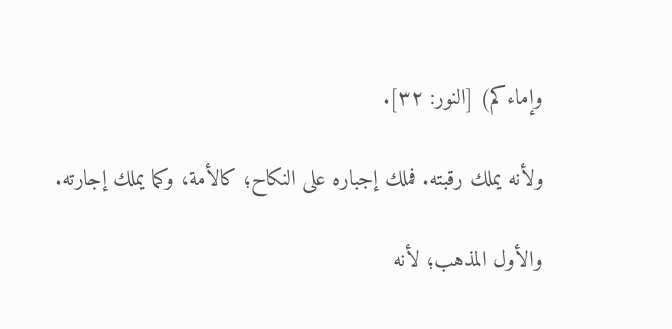وإماءكم) [النور: ٣٢].

ولأنه يملك رقبته. فملك إجباره على النكاح؛ كالأمة، وكما يملك إجارته.

والأول المذهب؛ لأنه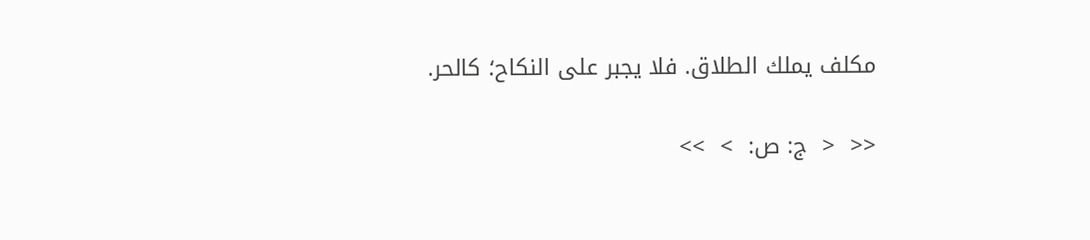مكلف يملك الطلاق. فلا يجبر على النكاح؛ كالحر.

<<  <  ج: ص:  >  >>